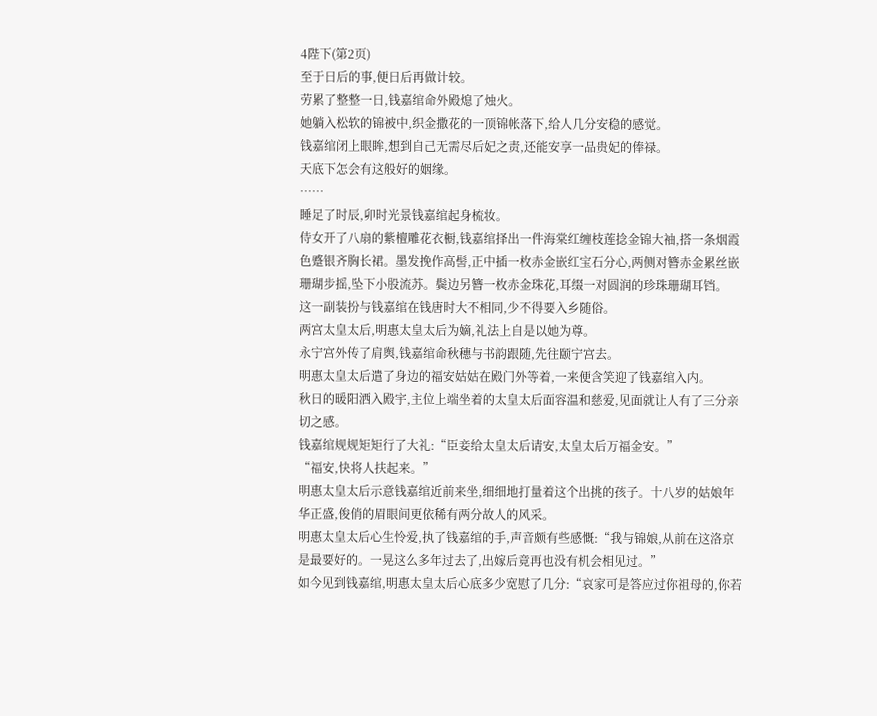4陛下(第2页)
至于日后的事,便日后再做计较。
劳累了整整一日,钱嘉绾命外殿熄了烛火。
她躺入松软的锦被中,织金撒花的一顶锦帐落下,给人几分安稳的感觉。
钱嘉绾闭上眼眸,想到自己无需尽后妃之责,还能安享一品贵妃的俸禄。
天底下怎会有这般好的姻缘。
……
睡足了时辰,卯时光景钱嘉绾起身梳妆。
侍女开了八扇的紫檀雕花衣橱,钱嘉绾择出一件海棠红缠枝莲捻金锦大袖,搭一条烟霞色蹙银齐胸长裙。墨发挽作高髻,正中插一枚赤金嵌红宝石分心,两侧对簪赤金累丝嵌珊瑚步摇,坠下小股流苏。鬓边另簪一枚赤金珠花,耳缀一对圆润的珍珠珊瑚耳铛。
这一副装扮与钱嘉绾在钱唐时大不相同,少不得要入乡随俗。
两宫太皇太后,明惠太皇太后为嫡,礼法上自是以她为尊。
永宁宫外传了肩舆,钱嘉绾命秋穗与书韵跟随,先往颐宁宫去。
明惠太皇太后遣了身边的福安姑姑在殿门外等着,一来便含笑迎了钱嘉绾入内。
秋日的暖阳洒入殿宇,主位上端坐着的太皇太后面容温和慈爱,见面就让人有了三分亲切之感。
钱嘉绾规规矩矩行了大礼:“臣妾给太皇太后请安,太皇太后万福金安。”
“福安,快将人扶起来。”
明惠太皇太后示意钱嘉绾近前来坐,细细地打量着这个出挑的孩子。十八岁的姑娘年华正盛,俊俏的眉眼间更依稀有两分故人的风采。
明惠太皇太后心生怜爱,执了钱嘉绾的手,声音颇有些感慨:“我与锦娘,从前在这洛京是最要好的。一晃这么多年过去了,出嫁后竟再也没有机会相见过。”
如今见到钱嘉绾,明惠太皇太后心底多少宽慰了几分:“哀家可是答应过你祖母的,你若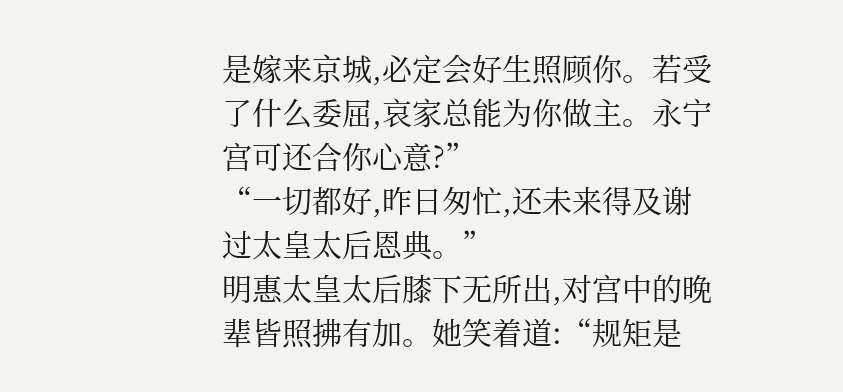是嫁来京城,必定会好生照顾你。若受了什么委屈,哀家总能为你做主。永宁宫可还合你心意?”
“一切都好,昨日匆忙,还未来得及谢过太皇太后恩典。”
明惠太皇太后膝下无所出,对宫中的晚辈皆照拂有加。她笑着道:“规矩是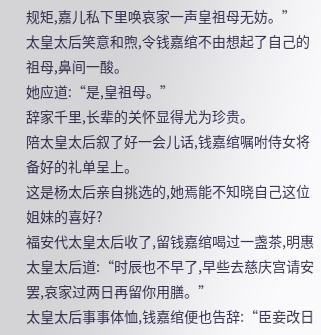规矩,嘉儿私下里唤哀家一声皇祖母无妨。”
太皇太后笑意和煦,令钱嘉绾不由想起了自己的祖母,鼻间一酸。
她应道:“是,皇祖母。”
辞家千里,长辈的关怀显得尤为珍贵。
陪太皇太后叙了好一会儿话,钱嘉绾嘱咐侍女将备好的礼单呈上。
这是杨太后亲自挑选的,她焉能不知晓自己这位姐妹的喜好?
福安代太皇太后收了,留钱嘉绾喝过一盏茶,明惠太皇太后道:“时辰也不早了,早些去慈庆宫请安罢,哀家过两日再留你用膳。”
太皇太后事事体恤,钱嘉绾便也告辞:“臣妾改日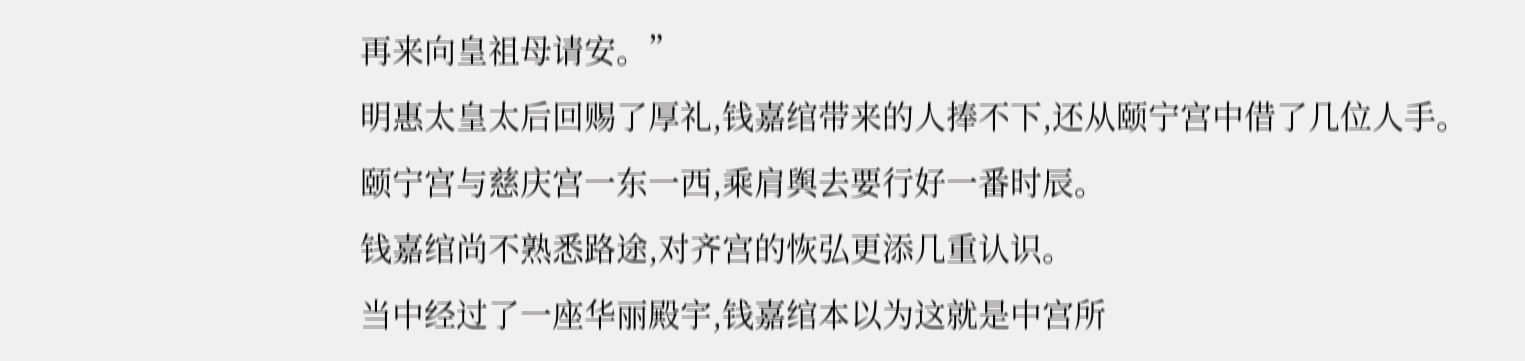再来向皇祖母请安。”
明惠太皇太后回赐了厚礼,钱嘉绾带来的人捧不下,还从颐宁宫中借了几位人手。
颐宁宫与慈庆宫一东一西,乘肩舆去要行好一番时辰。
钱嘉绾尚不熟悉路途,对齐宫的恢弘更添几重认识。
当中经过了一座华丽殿宇,钱嘉绾本以为这就是中宫所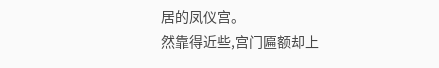居的凤仪宫。
然靠得近些,宫门匾额却上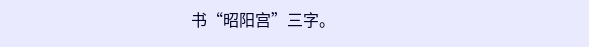书“昭阳宫”三字。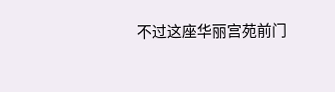不过这座华丽宫苑前门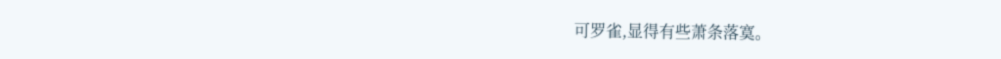可罗雀,显得有些萧条落寞。